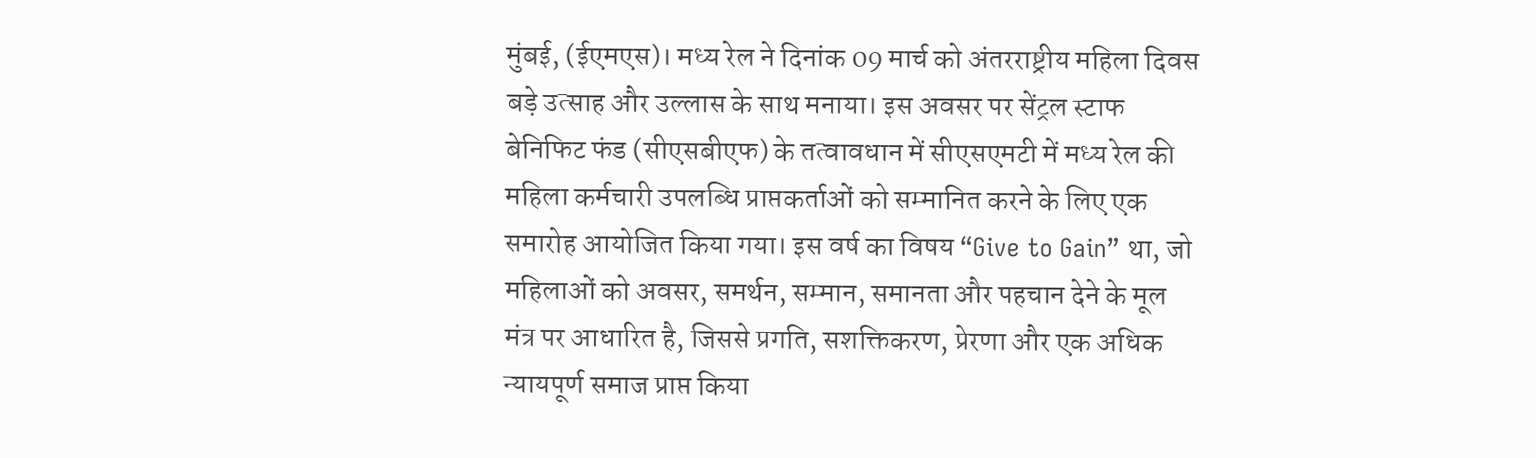मुंबई, (ईएमएस)। मध्य रेल ने दिनांक 09 मार्च को अंतरराष्ट्रीय महिला दिवस बड़े उत्साह और उल्लास के साथ मनाया। इस अवसर पर सेंट्रल स्टाफ बेनिफिट फंड (सीएसबीएफ) के तत्वावधान में सीएसएमटी में मध्य रेल की महिला कर्मचारी उपलब्धि प्राप्तकर्ताओं को सम्मानित करने के लिए एक समारोह आयोजित किया गया। इस वर्ष का विषय “Give to Gain” था, जो महिलाओं को अवसर, समर्थन, सम्मान, समानता और पहचान देने के मूल मंत्र पर आधारित है, जिससे प्रगति, सशक्तिकरण, प्रेरणा और एक अधिक न्यायपूर्ण समाज प्राप्त किया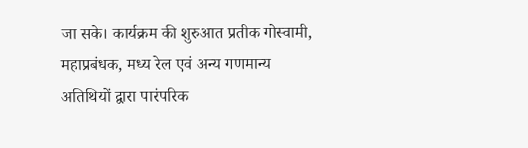जा सके। कार्यक्रम की शुरुआत प्रतीक गोस्वामी, महाप्रबंधक, मध्य रेल एवं अन्य गणमान्य अतिथियों द्वारा पारंपरिक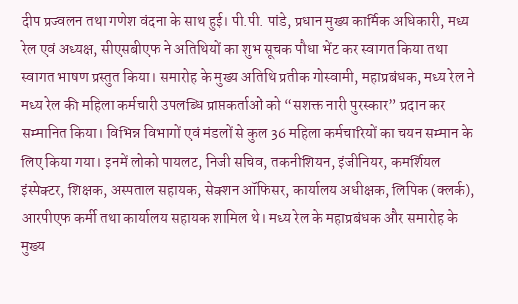दीप प्रज्वलन तथा गणेश वंदना के साथ हुई। पी.पी. पांडे, प्रधान मुख्य कार्मिक अधिकारी, मध्य रेल एवं अध्यक्ष, सीएसबीएफ ने अतिथियों का शुभ सूचक पौधा भेंट कर स्वागत किया तथा स्वागत भाषण प्रस्तुत किया। समारोह के मुख्य अतिथि प्रतीक गोस्वामी, महाप्रबंधक, मध्य रेल ने मध्य रेल की महिला कर्मचारी उपलब्धि प्राप्तकर्ताओं को “सशक्त नारी पुरस्कार” प्रदान कर सम्मानित किया। विभिन्न विभागों एवं मंडलों से कुल 36 महिला कर्मचारियों का चयन सम्मान के लिए किया गया। इनमें लोको पायलट, निजी सचिव, तकनीशियन, इंजीनियर, कमर्शियल इंस्पेक्टर, शिक्षक, अस्पताल सहायक, सेक्शन ऑफिसर, कार्यालय अधीक्षक, लिपिक (क्लर्क), आरपीएफ कर्मी तथा कार्यालय सहायक शामिल थे। मध्य रेल के महाप्रबंधक और समारोह के मुख्य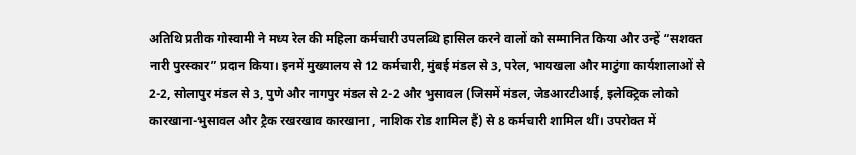अतिथि प्रतीक गोस्वामी ने मध्य रेल की महिला कर्मचारी उपलब्धि हासिल करने वालों को सम्मानित किया और उन्हें “सशक्त नारी पुरस्कार” प्रदान किया। इनमें मुख्यालय से 12 कर्मचारी, मुंबई मंडल से 3, परेल, भायखला और माटुंगा कार्यशालाओं से 2-2, सोलापुर मंडल से 3, पुणे और नागपुर मंडल से 2-2 और भुसावल (जिसमें मंडल, जेडआरटीआई, इलेक्ट्रिक लोको कारखाना-भुसावल और ट्रैक रखरखाव कारखाना , नाशिक रोड शामिल हैं) से 8 कर्मचारी शामिल थीं। उपरोक्त में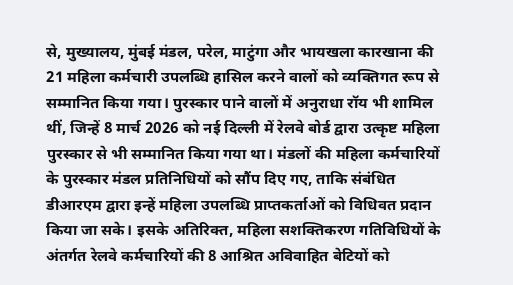से, मुख्यालय, मुंबई मंडल, परेल, माटुंगा और भायखला कारखाना की 21 महिला कर्मचारी उपलब्धि हासिल करने वालों को व्यक्तिगत रूप से सम्मानित किया गया। पुरस्कार पाने वालों में अनुराधा रॉय भी शामिल थीं, जिन्हें 8 मार्च 2026 को नई दिल्ली में रेलवे बोर्ड द्वारा उत्कृष्ट महिला पुरस्कार से भी सम्मानित किया गया था। मंडलों की महिला कर्मचारियों के पुरस्कार मंडल प्रतिनिधियों को सौंप दिए गए, ताकि संबंधित डीआरएम द्वारा इन्हें महिला उपलब्धि प्राप्तकर्ताओं को विधिवत प्रदान किया जा सके। इसके अतिरिक्त, महिला सशक्तिकरण गतिविधियों के अंतर्गत रेलवे कर्मचारियों की 8 आश्रित अविवाहित बेटियों को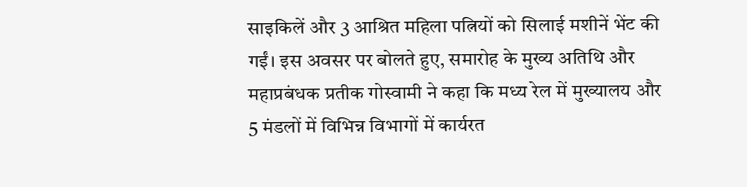साइकिलें और 3 आश्रित महिला पत्नियों को सिलाई मशीनें भेंट की गईं। इस अवसर पर बोलते हुए, समारोह के मुख्य अतिथि और महाप्रबंधक प्रतीक गोस्वामी ने कहा कि मध्य रेल में मुख्यालय और 5 मंडलों में विभिन्न विभागों में कार्यरत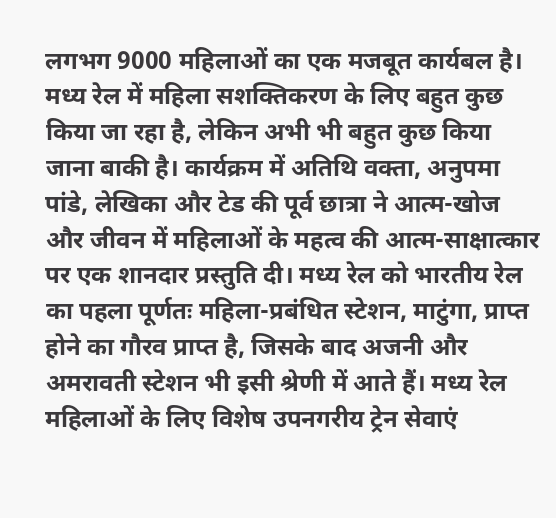लगभग 9000 महिलाओं का एक मजबूत कार्यबल है। मध्य रेल में महिला सशक्तिकरण के लिए बहुत कुछ किया जा रहा है, लेकिन अभी भी बहुत कुछ किया जाना बाकी है। कार्यक्रम में अतिथि वक्ता, अनुपमा पांडे, लेखिका और टेड की पूर्व छात्रा ने आत्म-खोज और जीवन में महिलाओं के महत्व की आत्म-साक्षात्कार पर एक शानदार प्रस्तुति दी। मध्य रेल को भारतीय रेल का पहला पूर्णतः महिला-प्रबंधित स्टेशन, माटुंगा, प्राप्त होने का गौरव प्राप्त है, जिसके बाद अजनी और अमरावती स्टेशन भी इसी श्रेणी में आते हैं। मध्य रेल महिलाओं के लिए विशेष उपनगरीय ट्रेन सेवाएं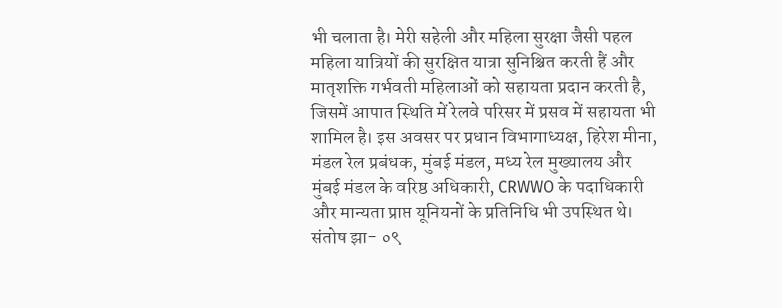भी चलाता है। मेरी सहेली और महिला सुरक्षा जैसी पहल महिला यात्रियों की सुरक्षित यात्रा सुनिश्चित करती हैं और मातृशक्ति गर्भवती महिलाओं को सहायता प्रदान करती है, जिसमें आपात स्थिति में रेलवे परिसर में प्रसव में सहायता भी शामिल है। इस अवसर पर प्रधान विभागाध्यक्ष, हिरेश मीना, मंडल रेल प्रबंधक, मुंबई मंडल, मध्य रेल मुख्यालय और मुंबई मंडल के वरिष्ठ अधिकारी, CRWWO के पदाधिकारी और मान्यता प्राप्त यूनियनों के प्रतिनिधि भी उपस्थित थे। संतोष झा- ०९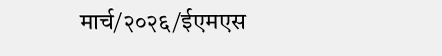मार्च/२०२६/ईएमएस